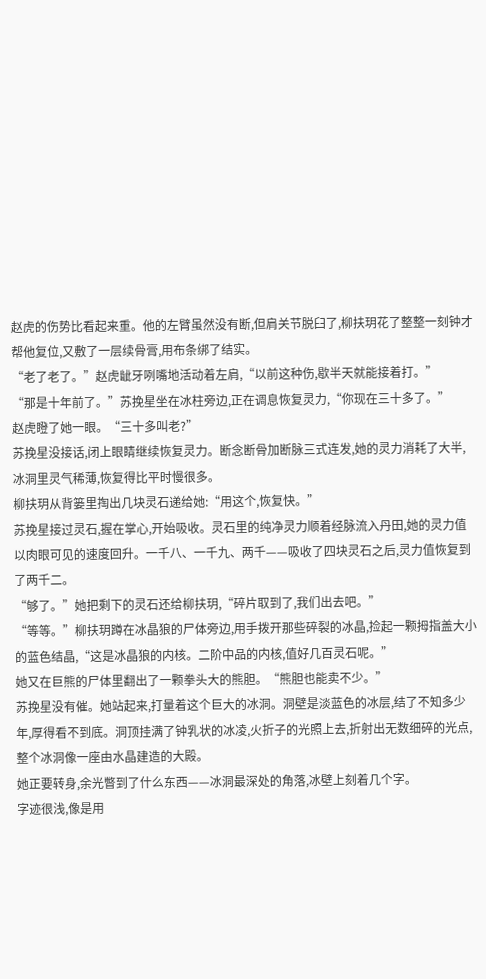赵虎的伤势比看起来重。他的左臂虽然没有断,但肩关节脱臼了,柳扶玥花了整整一刻钟才帮他复位,又敷了一层续骨膏,用布条绑了结实。
“老了老了。”赵虎龇牙咧嘴地活动着左肩,“以前这种伤,歇半天就能接着打。”
“那是十年前了。”苏挽星坐在冰柱旁边,正在调息恢复灵力,“你现在三十多了。”
赵虎瞪了她一眼。“三十多叫老?”
苏挽星没接话,闭上眼睛继续恢复灵力。断念断骨加断脉三式连发,她的灵力消耗了大半,冰洞里灵气稀薄,恢复得比平时慢很多。
柳扶玥从背篓里掏出几块灵石递给她:“用这个,恢复快。”
苏挽星接过灵石,握在掌心,开始吸收。灵石里的纯净灵力顺着经脉流入丹田,她的灵力值以肉眼可见的速度回升。一千八、一千九、两千——吸收了四块灵石之后,灵力值恢复到了两千二。
“够了。”她把剩下的灵石还给柳扶玥,“碎片取到了,我们出去吧。”
“等等。”柳扶玥蹲在冰晶狼的尸体旁边,用手拨开那些碎裂的冰晶,捡起一颗拇指盖大小的蓝色结晶,“这是冰晶狼的内核。二阶中品的内核,值好几百灵石呢。”
她又在巨熊的尸体里翻出了一颗拳头大的熊胆。“熊胆也能卖不少。”
苏挽星没有催。她站起来,打量着这个巨大的冰洞。洞壁是淡蓝色的冰层,结了不知多少年,厚得看不到底。洞顶挂满了钟乳状的冰凌,火折子的光照上去,折射出无数细碎的光点,整个冰洞像一座由水晶建造的大殿。
她正要转身,余光瞥到了什么东西——冰洞最深处的角落,冰壁上刻着几个字。
字迹很浅,像是用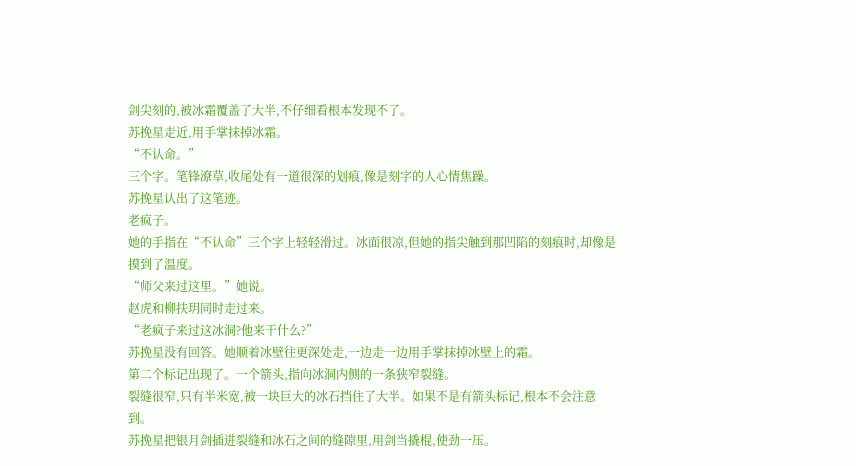剑尖刻的,被冰霜覆盖了大半,不仔细看根本发现不了。
苏挽星走近,用手掌抹掉冰霜。
“不认命。”
三个字。笔锋潦草,收尾处有一道很深的划痕,像是刻字的人心情焦躁。
苏挽星认出了这笔迹。
老疯子。
她的手指在“不认命”三个字上轻轻滑过。冰面很凉,但她的指尖触到那凹陷的刻痕时,却像是摸到了温度。
“师父来过这里。”她说。
赵虎和柳扶玥同时走过来。
“老疯子来过这冰洞?他来干什么?”
苏挽星没有回答。她顺着冰壁往更深处走,一边走一边用手掌抹掉冰壁上的霜。
第二个标记出现了。一个箭头,指向冰洞内侧的一条狭窄裂缝。
裂缝很窄,只有半米宽,被一块巨大的冰石挡住了大半。如果不是有箭头标记,根本不会注意到。
苏挽星把银月剑插进裂缝和冰石之间的缝隙里,用剑当撬棍,使劲一压。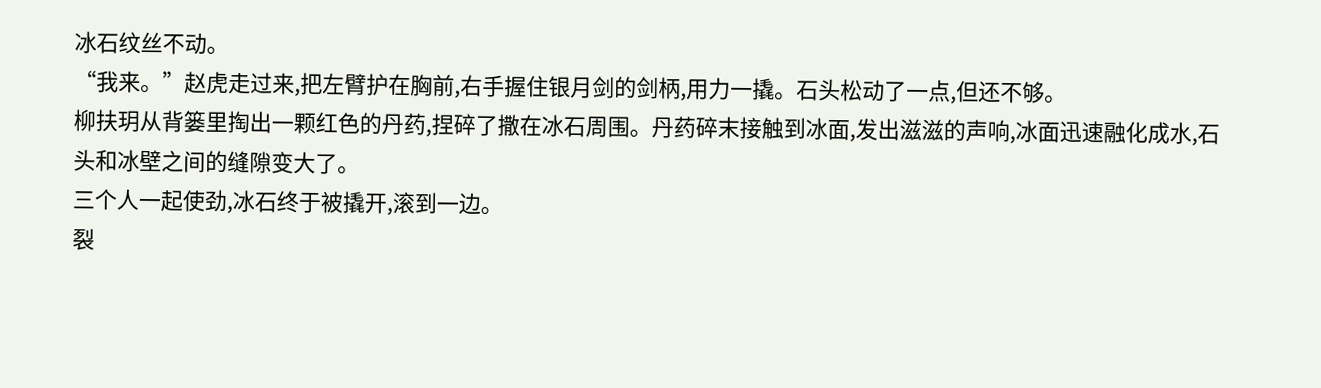冰石纹丝不动。
“我来。”赵虎走过来,把左臂护在胸前,右手握住银月剑的剑柄,用力一撬。石头松动了一点,但还不够。
柳扶玥从背篓里掏出一颗红色的丹药,捏碎了撒在冰石周围。丹药碎末接触到冰面,发出滋滋的声响,冰面迅速融化成水,石头和冰壁之间的缝隙变大了。
三个人一起使劲,冰石终于被撬开,滚到一边。
裂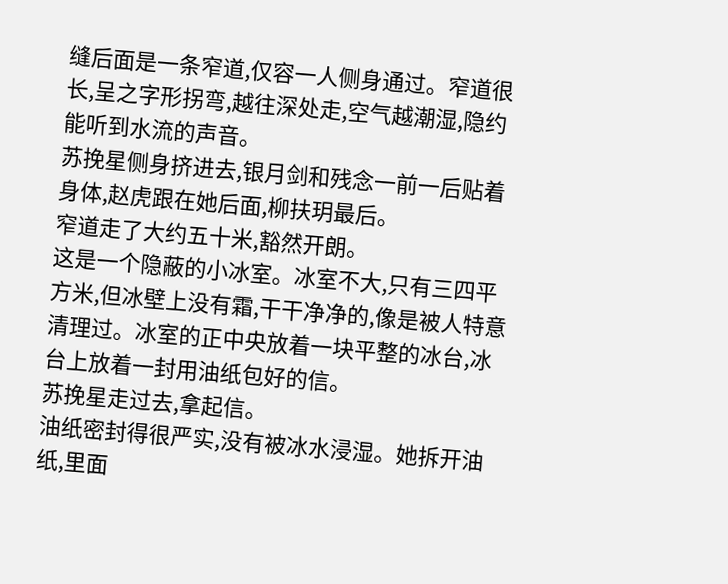缝后面是一条窄道,仅容一人侧身通过。窄道很长,呈之字形拐弯,越往深处走,空气越潮湿,隐约能听到水流的声音。
苏挽星侧身挤进去,银月剑和残念一前一后贴着身体,赵虎跟在她后面,柳扶玥最后。
窄道走了大约五十米,豁然开朗。
这是一个隐蔽的小冰室。冰室不大,只有三四平方米,但冰壁上没有霜,干干净净的,像是被人特意清理过。冰室的正中央放着一块平整的冰台,冰台上放着一封用油纸包好的信。
苏挽星走过去,拿起信。
油纸密封得很严实,没有被冰水浸湿。她拆开油纸,里面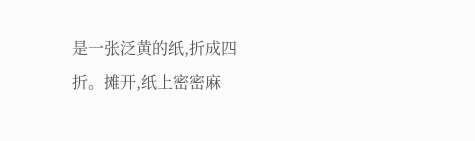是一张泛黄的纸,折成四折。摊开,纸上密密麻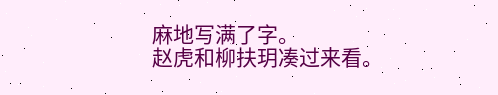麻地写满了字。
赵虎和柳扶玥凑过来看。